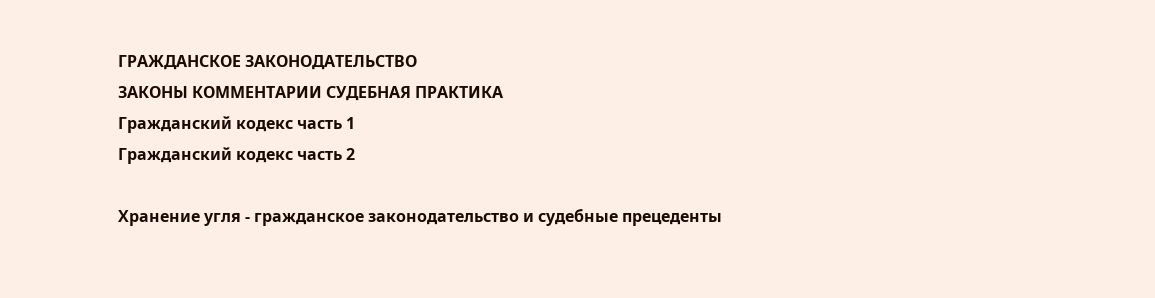ГРАЖДАНСКОЕ ЗАКОНОДАТЕЛЬСТВО
ЗАКОНЫ КОММЕНТАРИИ СУДЕБНАЯ ПРАКТИКА
Гражданский кодекс часть 1
Гражданский кодекс часть 2

Хранение угля - гражданское законодательство и судебные прецеденты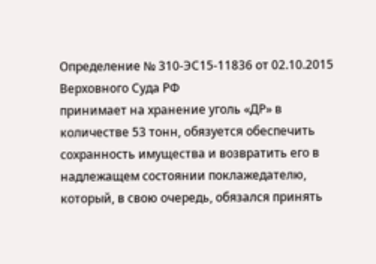Определение № 310-ЭС15-11836 от 02.10.2015 Верховного Суда РФ
принимает на хранение уголь «ДР» в количестве 53 тонн, обязуется обеспечить сохранность имущества и возвратить его в надлежащем состоянии поклажедателю, который, в свою очередь, обязался принять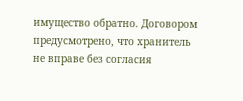имущество обратно. Договором предусмотрено, что хранитель не вправе без согласия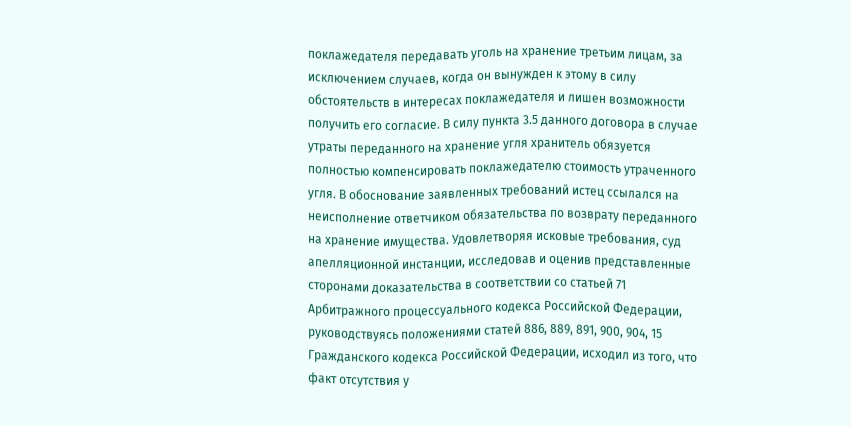поклажедателя передавать уголь на хранение третьим лицам, за исключением случаев, когда он вынужден к этому в силу обстоятельств в интересах поклажедателя и лишен возможности получить его согласие. В силу пункта 3.5 данного договора в случае утраты переданного на хранение угля хранитель обязуется полностью компенсировать поклажедателю стоимость утраченного угля. В обоснование заявленных требований истец ссылался на неисполнение ответчиком обязательства по возврату переданного на хранение имущества. Удовлетворяя исковые требования, суд апелляционной инстанции, исследовав и оценив представленные сторонами доказательства в соответствии со статьей 71 Арбитражного процессуального кодекса Российской Федерации, руководствуясь положениями статей 886, 889, 891, 900, 904, 15 Гражданского кодекса Российской Федерации, исходил из того, что факт отсутствия у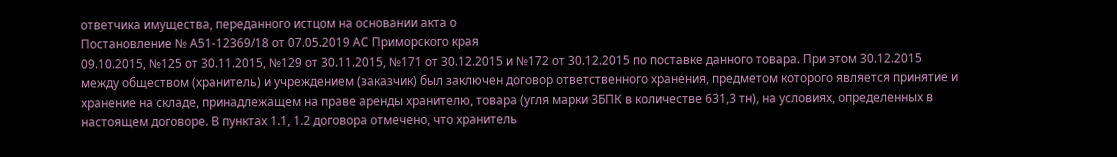ответчика имущества, переданного истцом на основании акта о
Постановление № А51-12369/18 от 07.05.2019 АС Приморского края
09.10.2015, №125 от 30.11.2015, №129 от 30.11.2015, №171 от 30.12.2015 и №172 от 30.12.2015 по поставке данного товара. При этом 30.12.2015 между обществом (хранитель) и учреждением (заказчик) был заключен договор ответственного хранения, предметом которого является принятие и хранение на складе, принадлежащем на праве аренды хранителю, товара (угля марки 3БПК в количестве 631,3 тн), на условиях, определенных в настоящем договоре. В пунктах 1.1, 1.2 договора отмечено, что хранитель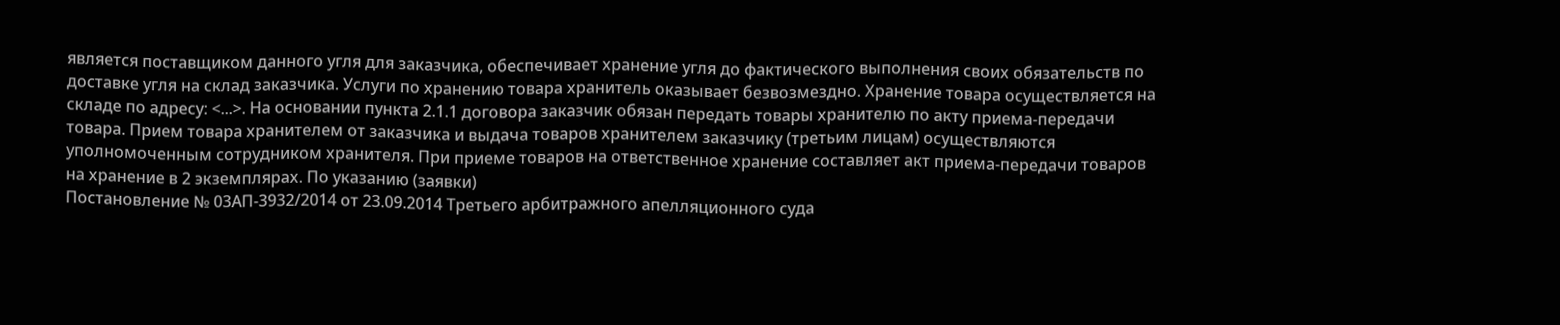является поставщиком данного угля для заказчика, обеспечивает хранение угля до фактического выполнения своих обязательств по доставке угля на склад заказчика. Услуги по хранению товара хранитель оказывает безвозмездно. Хранение товара осуществляется на складе по адресу: <...>. На основании пункта 2.1.1 договора заказчик обязан передать товары хранителю по акту приема-передачи товара. Прием товара хранителем от заказчика и выдача товаров хранителем заказчику (третьим лицам) осуществляются уполномоченным сотрудником хранителя. При приеме товаров на ответственное хранение составляет акт приема-передачи товаров на хранение в 2 экземплярах. По указанию (заявки)
Постановление № 03АП-3932/2014 от 23.09.2014 Третьего арбитражного апелляционного суда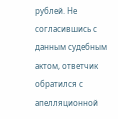рублей. Не согласившись с данным судебным актом, ответчик обратился с апелляционной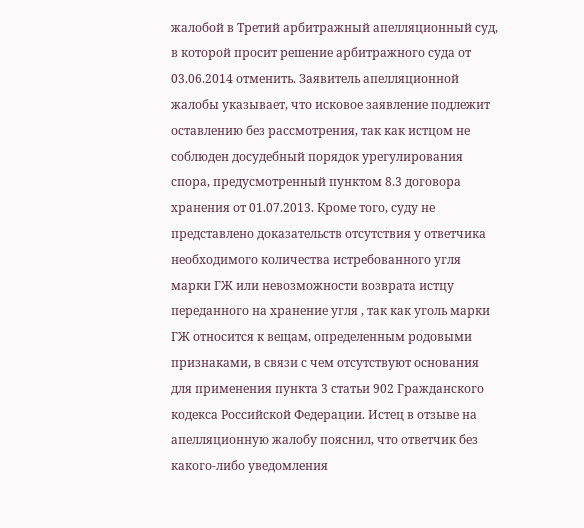жалобой в Третий арбитражный апелляционный суд, в которой просит решение арбитражного суда от 03.06.2014 отменить. Заявитель апелляционной жалобы указывает, что исковое заявление подлежит оставлению без рассмотрения, так как истцом не соблюден досудебный порядок урегулирования спора, предусмотренный пунктом 8.3 договора хранения от 01.07.2013. Кроме того, суду не представлено доказательств отсутствия у ответчика необходимого количества истребованного угля марки ГЖ или невозможности возврата истцу переданного на хранение угля , так как уголь марки ГЖ относится к вещам, определенным родовыми признаками, в связи с чем отсутствуют основания для применения пункта 3 статьи 902 Гражданского кодекса Российской Федерации. Истец в отзыве на апелляционную жалобу пояснил, что ответчик без какого-либо уведомления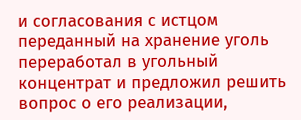и согласования с истцом переданный на хранение уголь переработал в угольный концентрат и предложил решить вопрос о его реализации,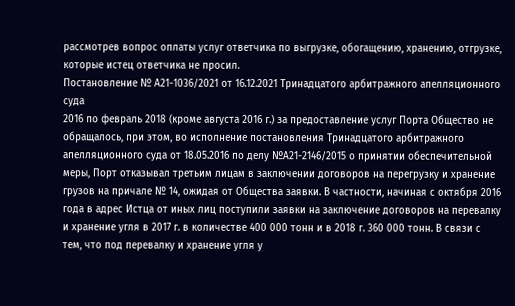рассмотрев вопрос оплаты услуг ответчика по выгрузке, обогащению, хранению, отгрузке, которые истец ответчика не просил.
Постановление № А21-1036/2021 от 16.12.2021 Тринадцатого арбитражного апелляционного суда
2016 по февраль 2018 (кроме августа 2016 г.) за предоставление услуг Порта Общество не обращалось, при этом, во исполнение постановления Тринадцатого арбитражного апелляционного суда от 18.05.2016 по делу №А21-2146/2015 о принятии обеспечительной меры, Порт отказывал третьим лицам в заключении договоров на перегрузку и хранение грузов на причале № 14, ожидая от Общества заявки. В частности, начиная с октября 2016 года в адрес Истца от иных лиц поступили заявки на заключение договоров на перевалку и хранение угля в 2017 г. в количестве 400 000 тонн и в 2018 г. 360 000 тонн. В связи с тем, что под перевалку и хранение угля у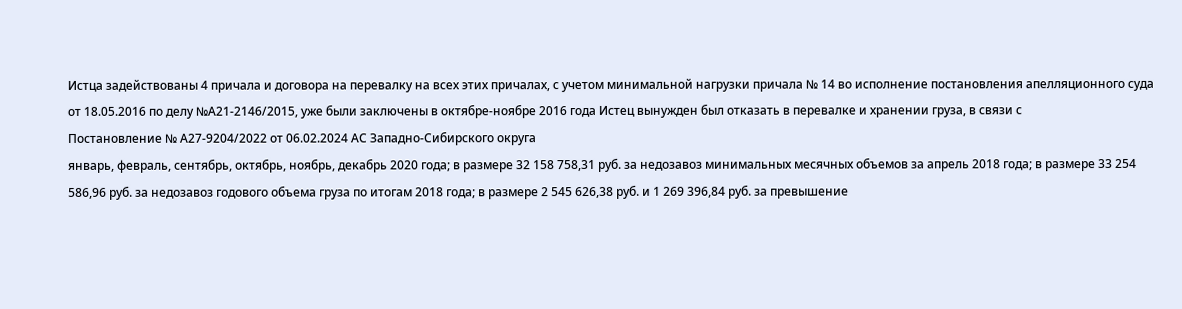Истца задействованы 4 причала и договора на перевалку на всех этих причалах, с учетом минимальной нагрузки причала № 14 во исполнение постановления апелляционного суда от 18.05.2016 по делу №А21-2146/2015, уже были заключены в октябре-ноябре 2016 года Истец вынужден был отказать в перевалке и хранении груза, в связи с
Постановление № А27-9204/2022 от 06.02.2024 АС Западно-Сибирского округа
январь, февраль, сентябрь, октябрь, ноябрь, декабрь 2020 года; в размере 32 158 758,31 руб. за недозавоз минимальных месячных объемов за апрель 2018 года; в размере 33 254 586,96 руб. за недозавоз годового объема груза по итогам 2018 года; в размере 2 545 626,38 руб. и 1 269 396,84 руб. за превышение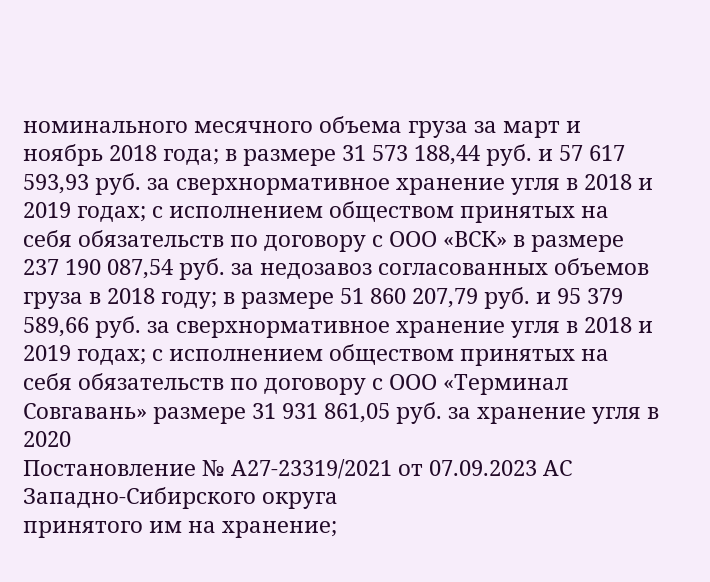номинального месячного объема груза за март и ноябрь 2018 года; в размере 31 573 188,44 руб. и 57 617 593,93 руб. за сверхнормативное хранение угля в 2018 и 2019 годах; с исполнением обществом принятых на себя обязательств по договору с ООО «ВСК» в размере 237 190 087,54 руб. за недозавоз согласованных объемов груза в 2018 году; в размере 51 860 207,79 руб. и 95 379 589,66 руб. за сверхнормативное хранение угля в 2018 и 2019 годах; с исполнением обществом принятых на себя обязательств по договору с ООО «Терминал Совгавань» размере 31 931 861,05 руб. за хранение угля в 2020
Постановление № А27-23319/2021 от 07.09.2023 АС Западно-Сибирского округа
принятого им на хранение;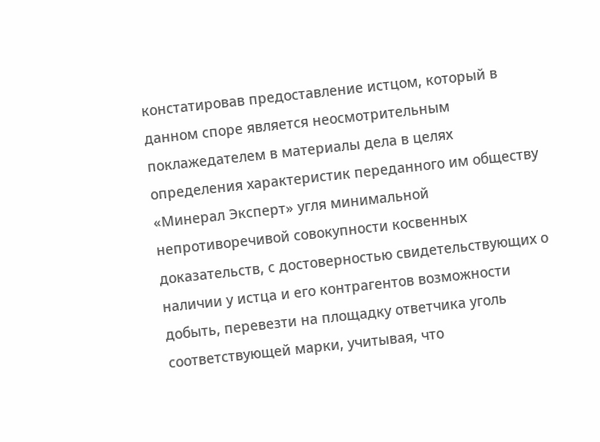констатировав предоставление истцом, который в данном споре является неосмотрительным поклажедателем в материалы дела в целях определения характеристик переданного им обществу «Минерал Эксперт» угля минимальной непротиворечивой совокупности косвенных доказательств, с достоверностью свидетельствующих о наличии у истца и его контрагентов возможности добыть, перевезти на площадку ответчика уголь соответствующей марки, учитывая, что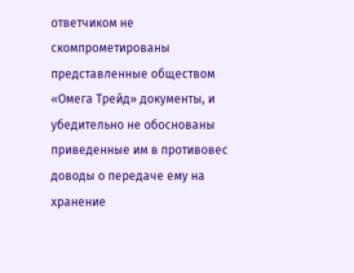ответчиком не скомпрометированы представленные обществом «Омега Трейд» документы, и убедительно не обоснованы приведенные им в противовес доводы о передаче ему на хранение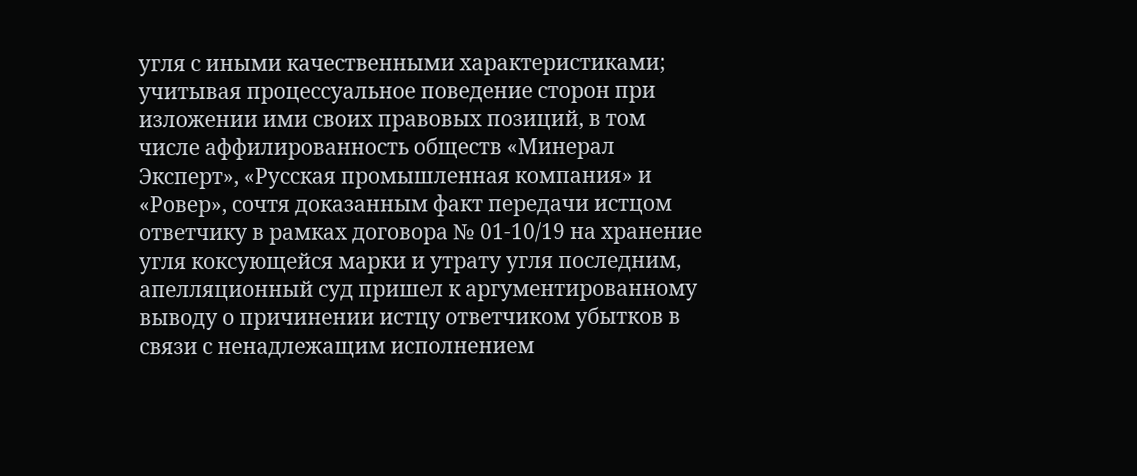угля с иными качественными характеристиками; учитывая процессуальное поведение сторон при изложении ими своих правовых позиций, в том числе аффилированность обществ «Минерал Эксперт», «Русская промышленная компания» и «Ровер», сочтя доказанным факт передачи истцом ответчику в рамках договора № 01-10/19 на хранение угля коксующейся марки и утрату угля последним, апелляционный суд пришел к аргументированному выводу о причинении истцу ответчиком убытков в связи с ненадлежащим исполнением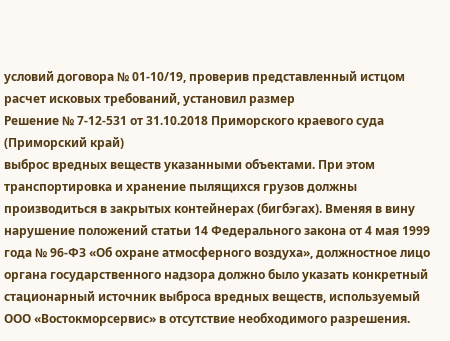условий договора № 01-10/19, проверив представленный истцом расчет исковых требований, установил размер
Решение № 7-12-531 от 31.10.2018 Приморского краевого суда (Приморский край)
выброс вредных веществ указанными объектами. При этом транспортировка и хранение пылящихся грузов должны производиться в закрытых контейнерах (бигбэгах). Вменяя в вину нарушение положений статьи 14 Федерального закона от 4 мая 1999 года № 96-ФЗ «Об охране атмосферного воздуха», должностное лицо органа государственного надзора должно было указать конкретный стационарный источник выброса вредных веществ, используемый ООО «Востокморсервис» в отсутствие необходимого разрешения.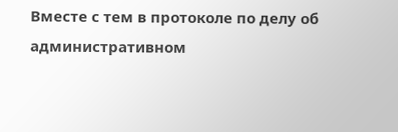Вместе с тем в протоколе по делу об административном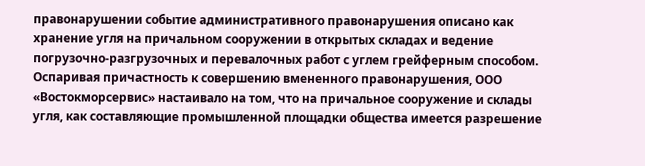правонарушении событие административного правонарушения описано как хранение угля на причальном сооружении в открытых складах и ведение погрузочно-разгрузочных и перевалочных работ с углем грейферным способом. Оспаривая причастность к совершению вмененного правонарушения, ООО «Востокморсервис» настаивало на том, что на причальное сооружение и склады угля, как составляющие промышленной площадки общества имеется разрешение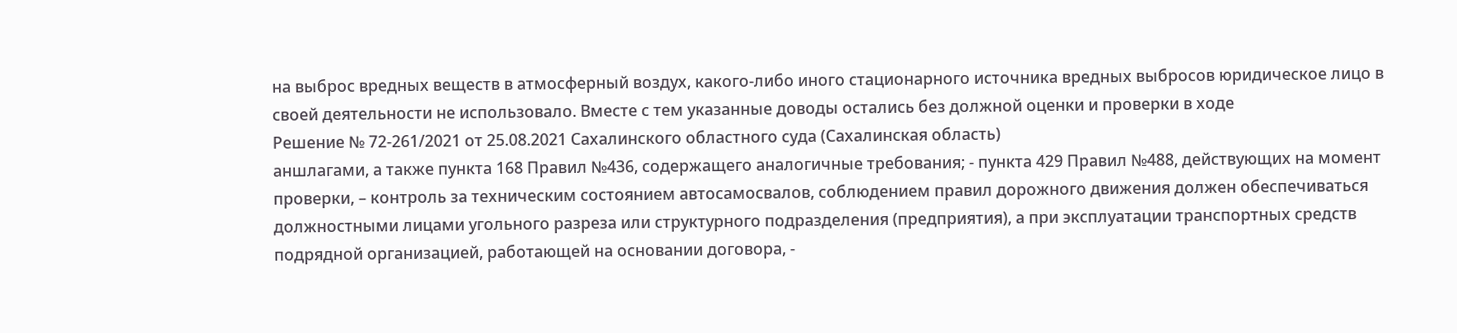на выброс вредных веществ в атмосферный воздух, какого-либо иного стационарного источника вредных выбросов юридическое лицо в своей деятельности не использовало. Вместе с тем указанные доводы остались без должной оценки и проверки в ходе
Решение № 72-261/2021 от 25.08.2021 Сахалинского областного суда (Сахалинская область)
аншлагами, а также пункта 168 Правил №436, содержащего аналогичные требования; - пункта 429 Правил №488, действующих на момент проверки, – контроль за техническим состоянием автосамосвалов, соблюдением правил дорожного движения должен обеспечиваться должностными лицами угольного разреза или структурного подразделения (предприятия), а при эксплуатации транспортных средств подрядной организацией, работающей на основании договора, -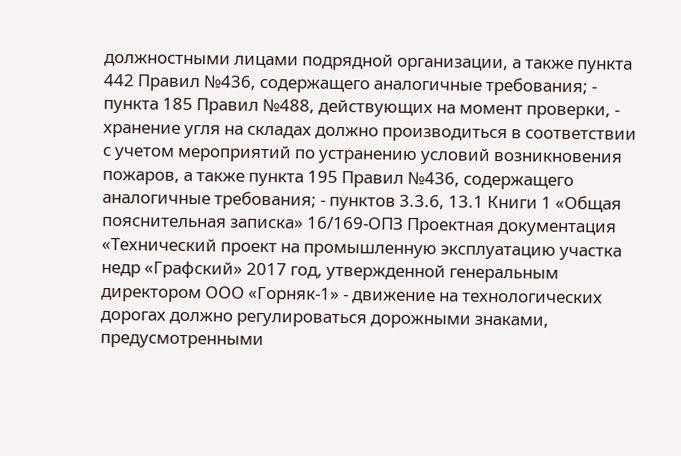должностными лицами подрядной организации, а также пункта 442 Правил №436, содержащего аналогичные требования; - пункта 185 Правил №488, действующих на момент проверки, - хранение угля на складах должно производиться в соответствии с учетом мероприятий по устранению условий возникновения пожаров, а также пункта 195 Правил №436, содержащего аналогичные требования; - пунктов 3.3.6, 13.1 Книги 1 «Общая пояснительная записка» 16/169-ОПЗ Проектная документация «Технический проект на промышленную эксплуатацию участка недр «Графский» 2017 год, утвержденной генеральным директором ООО «Горняк-1» - движение на технологических дорогах должно регулироваться дорожными знаками, предусмотренными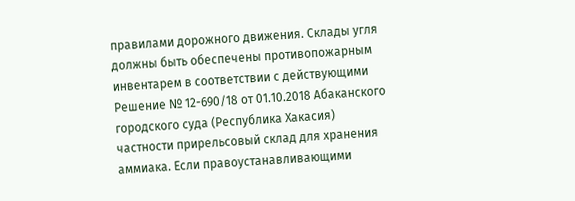правилами дорожного движения. Склады угля должны быть обеспечены противопожарным инвентарем в соответствии с действующими
Решение № 12-690/18 от 01.10.2018 Абаканского городского суда (Республика Хакасия)
частности прирельсовый склад для хранения аммиака. Если правоустанавливающими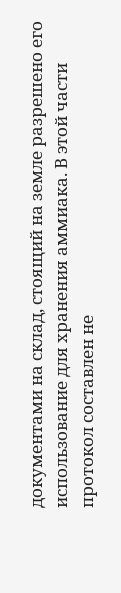документами на склад, стоящий на земле разрешено его использование для хранения аммиака. В этой части протокол составлен не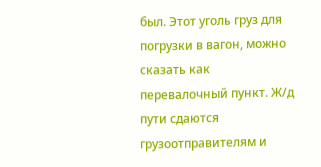был. Этот уголь груз для погрузки в вагон, можно сказать как перевалочный пункт. Ж/д пути сдаются грузоотправителям и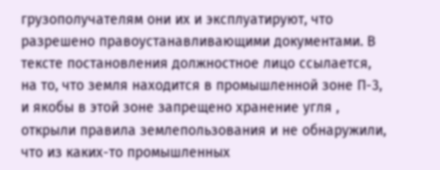грузополучателям они их и эксплуатируют, что разрешено правоустанавливающими документами. В тексте постановления должностное лицо ссылается, на то, что земля находится в промышленной зоне П-3, и якобы в этой зоне запрещено хранение угля , открыли правила землепользования и не обнаружили, что из каких-то промышленных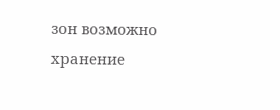зон возможно хранение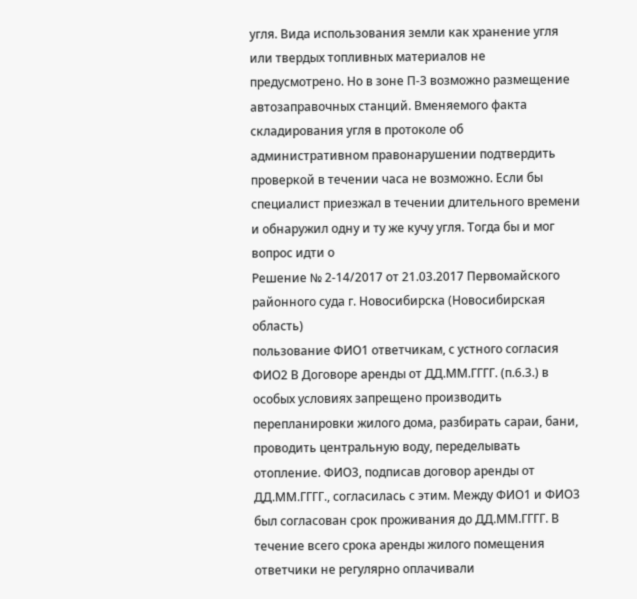угля. Вида использования земли как хранение угля или твердых топливных материалов не предусмотрено. Но в зоне П-3 возможно размещение автозаправочных станций. Вменяемого факта складирования угля в протоколе об административном правонарушении подтвердить проверкой в течении часа не возможно. Если бы специалист приезжал в течении длительного времени и обнаружил одну и ту же кучу угля. Тогда бы и мог вопрос идти о
Решение № 2-14/2017 от 21.03.2017 Первомайского районного суда г. Новосибирска (Новосибирская область)
пользование ФИО1 ответчикам, с устного согласия ФИО2 В Договоре аренды от ДД.ММ.ГГГГ. (п.6.3.) в особых условиях запрещено производить перепланировки жилого дома, разбирать сараи, бани, проводить центральную воду, переделывать отопление. ФИО3, подписав договор аренды от ДД.ММ.ГГГГ., согласилась с этим. Между ФИО1 и ФИО3 был согласован срок проживания до ДД.ММ.ГГГГ. В течение всего срока аренды жилого помещения ответчики не регулярно оплачивали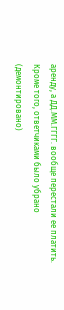аренду, а ДД.ММ.ГГГГ. вообще перестали ее платить. Кроме того, ответчиками было убрано (демонтировано)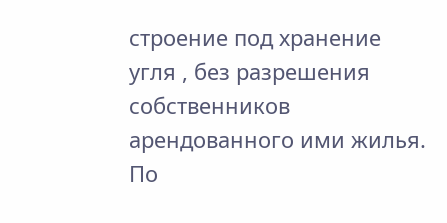строение под хранение угля , без разрешения собственников арендованного ими жилья. По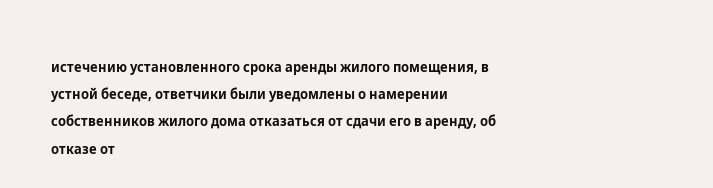истечению установленного срока аренды жилого помещения, в устной беседе, ответчики были уведомлены о намерении собственников жилого дома отказаться от сдачи его в аренду, об отказе от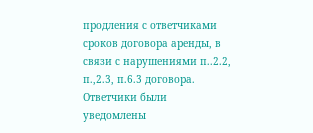продления с ответчиками сроков договора аренды, в связи с нарушениями п..2.2, п.,2.3, п.6.3 договора. Ответчики были уведомлены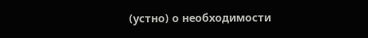(устно) о необходимости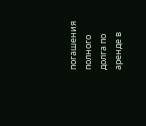погашения полного долга по аренде в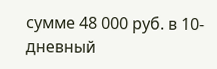сумме 48 000 руб. в 10-дневный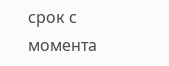срок с момента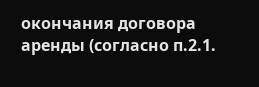окончания договора аренды (согласно п.2.1.